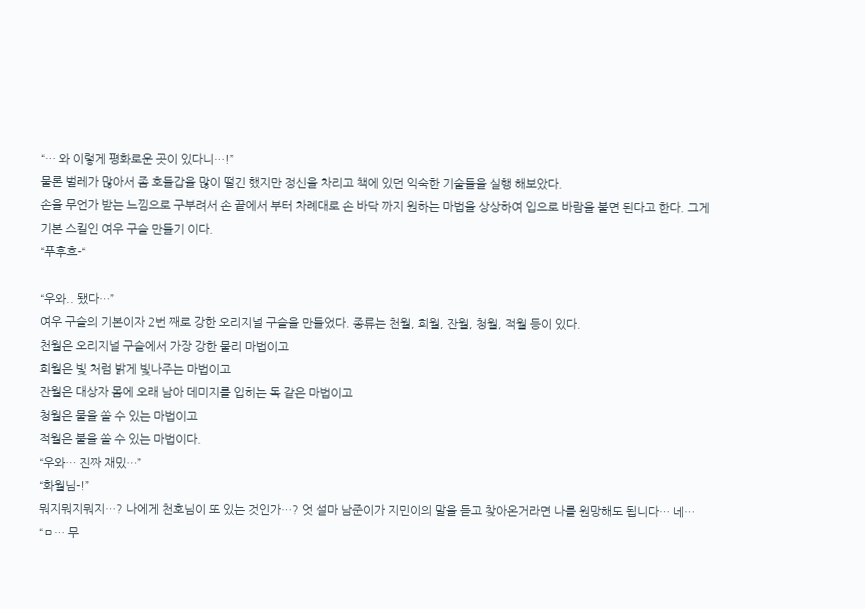“… 와 이렇게 평화로운 곳이 있다니…!”
물론 벌레가 많아서 좀 호들갑을 많이 떨긴 했지만 정신을 차리고 책에 있던 익숙한 기술들을 실행 해보았다.
손을 무언가 받는 느낌으로 구부려서 손 끝에서 부터 차례대로 손 바닥 까지 원하는 마법을 상상하여 입으로 바람을 불면 된다고 한다. 그게 기본 스킬인 여우 구슬 만들기 이다.
“푸후흐-“

“우와.. 됐다…”
여우 구슬의 기본이자 2번 째로 강한 오리지널 구슬을 만들었다. 종류는 천월, 희월, 잔월, 청월, 적월 등이 있다.
천월은 오리지널 구슬에서 가장 강한 물리 마법이고
희월은 빛 처럼 밝게 빛나주는 마법이고
잔월은 대상자 몸에 오래 남아 데미지를 입히는 독 같은 마법이고
청월은 물을 쏠 수 있는 마법이고
적월은 불을 쏠 수 있는 마법이다.
“우와… 진짜 재밌…”
“화월님-!”
뭐지뭐지뭐지…? 나에게 천호님이 또 있는 것인가…? 엇 설마 남준이가 지민이의 말을 듣고 찾아온거라면 나를 원망해도 됩니다… 네…
“ㅁ… 무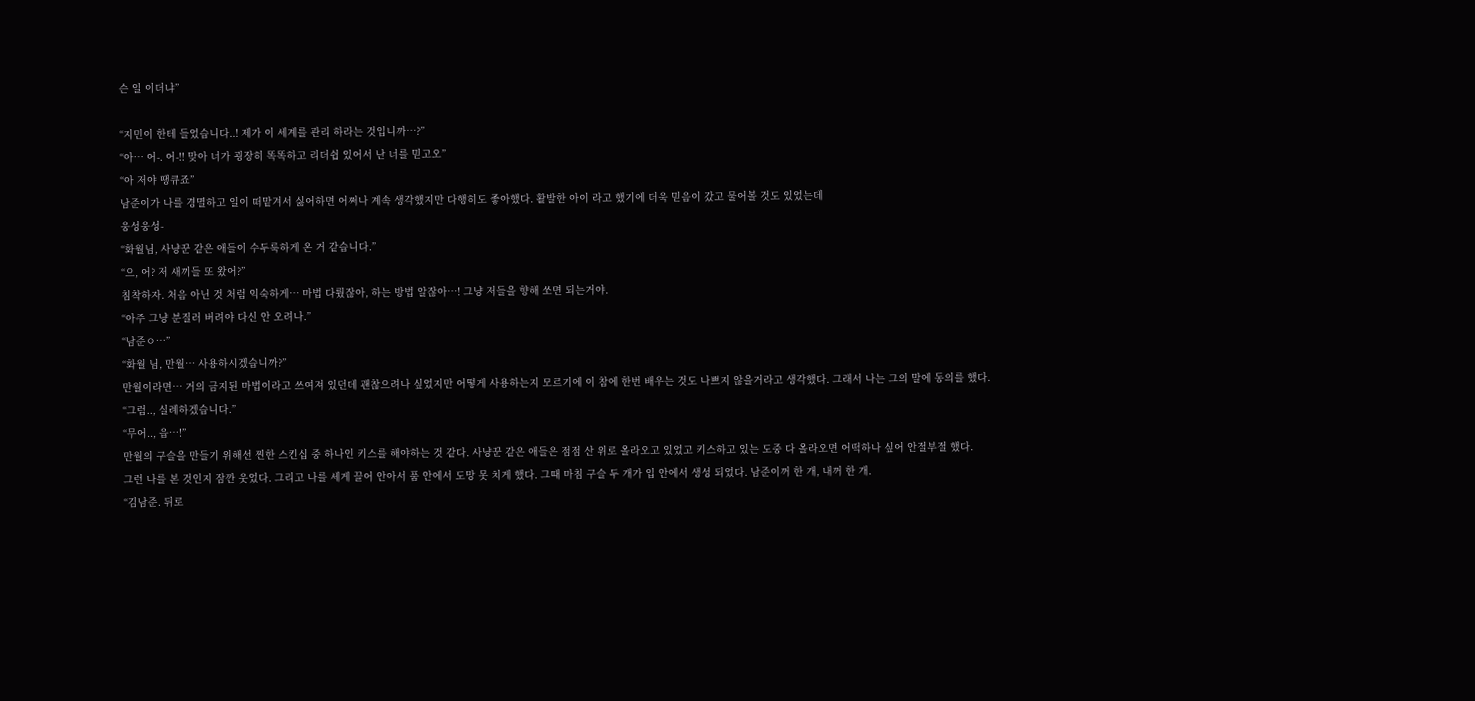슨 일 이더냐”

“지민이 한테 들었습니다..! 제가 이 세계를 관리 하라는 것입니까…?”
“아… 어-. 어-!! 맞아 너가 굉장히 똑똑하고 리더쉽 있어서 난 너를 믿고오”
“아 저야 땡큐죠”
남준이가 나를 경멸하고 일이 떠맡겨서 싫어하면 어쩌나 계속 생각했지만 다행히도 좋아했다. 활발한 아이 라고 했기에 더욱 믿음이 갔고 물어볼 것도 있었는데
웅성웅성-
“화월님, 사냥꾼 같은 애들이 수두룩하게 온 거 같습니다.”
“으, 어? 저 새끼들 또 왔어?”
침착하자. 처음 아닌 것 처럼 익숙하게… 마법 다뤘잖아, 하는 방법 알잖아…! 그냥 저들을 향해 쏘면 되는거야.
“아주 그냥 분질러 버려야 다신 안 오려나.”
“남준ㅇ…”
“화월 님, 만월… 사용하시겠습니까?”
만월이라면… 거의 금지된 마법이라고 쓰여져 있던데 괜찮으려나 싶었지만 어떻게 사용하는지 모르기에 이 참에 한번 배우는 것도 나쁘지 않을거라고 생각했다. 그래서 나는 그의 말에 동의를 했다.
“그럼.., 실례하겠습니다.”
“무어.., 읍…!”
만월의 구슬을 만들기 위해선 찐한 스킨십 중 하나인 키스를 해야하는 것 같다. 사냥꾼 같은 애들은 점점 산 위로 올라오고 있었고 키스하고 있는 도중 다 올라오면 어떡하나 싶어 안절부절 했다.
그런 나를 본 것인지 잠깐 웃었다. 그리고 나를 세게 끌어 안아서 품 안에서 도망 못 치게 했다. 그때 마침 구슬 두 개가 입 안에서 생성 되었다. 남준이꺼 한 개, 내꺼 한 개.
“김남준. 뒤로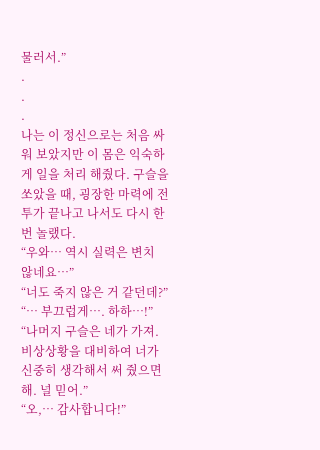물러서.”
.
.
.
나는 이 정신으로는 처음 싸워 보았지만 이 몸은 익숙하게 일을 처리 해줬다. 구슬을 쏘았을 때, 굉장한 마력에 전투가 끝나고 나서도 다시 한 번 놀랬다.
“우와… 역시 실력은 변치 않네요…”
“너도 죽지 않은 거 같던데?”
“… 부끄럽게…. 하하…!”
“나머지 구슬은 네가 가져. 비상상황을 대비하여 너가 신중히 생각해서 써 줬으면 해. 널 믿어.”
“오,… 감사합니다!”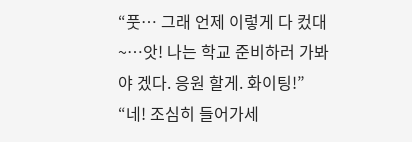“풋… 그래 언제 이렇게 다 컸대~…앗! 나는 학교 준비하러 가봐야 겠다. 응원 할게. 화이팅!”
“네! 조심히 들어가세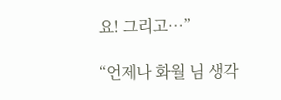요! 그리고…”

“언제나 화월 님 생각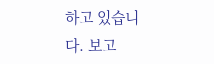하고 있습니다. 보고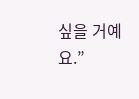싶을 거예요.”